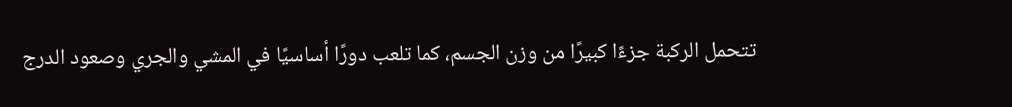تتحمل الركبة جزءًا كبيرًا من وزن الجسم، كما تلعب دورًا أساسيًا في المشي والجري وصعود الدرج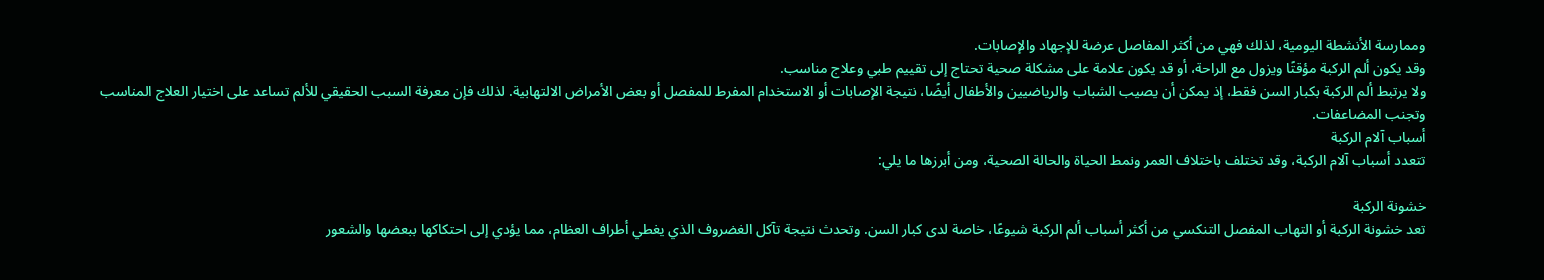وممارسة الأنشطة اليومية، لذلك فهي من أكثر المفاصل عرضة للإجهاد والإصابات.
وقد يكون ألم الركبة مؤقتًا ويزول مع الراحة، أو قد يكون علامة على مشكلة صحية تحتاج إلى تقييم طبي وعلاج مناسب.
ولا يرتبط ألم الركبة بكبار السن فقط، إذ يمكن أن يصيب الشباب والرياضيين والأطفال أيضًا، نتيجة الإصابات أو الاستخدام المفرط للمفصل أو بعض الأمراض الالتهابية. لذلك فإن معرفة السبب الحقيقي للألم تساعد على اختيار العلاج المناسب وتجنب المضاعفات.
أسباب آلام الركبة
تتعدد أسباب آلام الركبة، وقد تختلف باختلاف العمر ونمط الحياة والحالة الصحية، ومن أبرزها ما يلي:

خشونة الركبة
تعد خشونة الركبة أو التهاب المفصل التنكسي من أكثر أسباب ألم الركبة شيوعًا، خاصة لدى كبار السن. وتحدث نتيجة تآكل الغضروف الذي يغطي أطراف العظام، مما يؤدي إلى احتكاكها ببعضها والشعور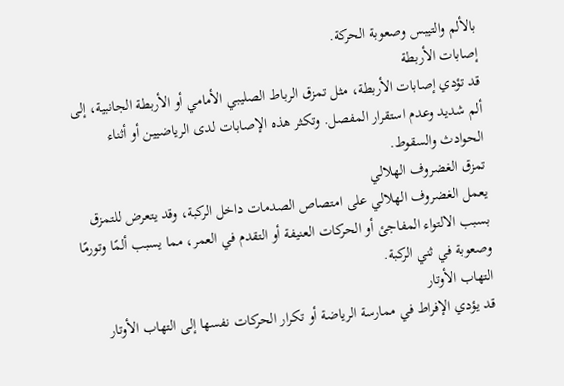بالألم والتيبس وصعوبة الحركة.
إصابات الأربطة
قد تؤدي إصابات الأربطة، مثل تمزق الرباط الصليبي الأمامي أو الأربطة الجانبية، إلى ألم شديد وعدم استقرار المفصل. وتكثر هذه الإصابات لدى الرياضيين أو أثناء الحوادث والسقوط.
تمزق الغضروف الهلالي
يعمل الغضروف الهلالي على امتصاص الصدمات داخل الركبة، وقد يتعرض للتمزق بسبب الالتواء المفاجئ أو الحركات العنيفة أو التقدم في العمر، مما يسبب ألمًا وتورمًا وصعوبة في ثني الركبة.
التهاب الأوتار
قد يؤدي الإفراط في ممارسة الرياضة أو تكرار الحركات نفسها إلى التهاب الأوتار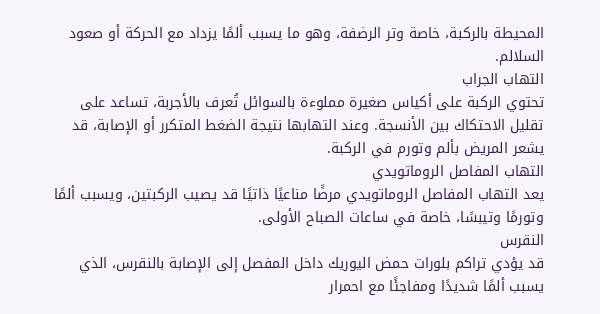المحيطة بالركبة، خاصة وتر الرضفة، وهو ما يسبب ألمًا يزداد مع الحركة أو صعود السلالم.
التهاب الجراب
تحتوي الركبة على أكياس صغيرة مملوءة بالسوائل تُعرف بالأجربة، تساعد على تقليل الاحتكاك بين الأنسجة. وعند التهابها نتيجة الضغط المتكرر أو الإصابة، قد يشعر المريض بألم وتورم في الركبة.
التهاب المفاصل الروماتويدي
يعد التهاب المفاصل الروماتويدي مرضًا مناعيًا ذاتيًا قد يصيب الركبتين، ويسبب ألمًا وتورمًا وتيبسًا، خاصة في ساعات الصباح الأولى.
النقرس
قد يؤدي تراكم بلورات حمض اليوريك داخل المفصل إلى الإصابة بالنقرس، الذي يسبب ألمًا شديدًا ومفاجئًا مع احمرار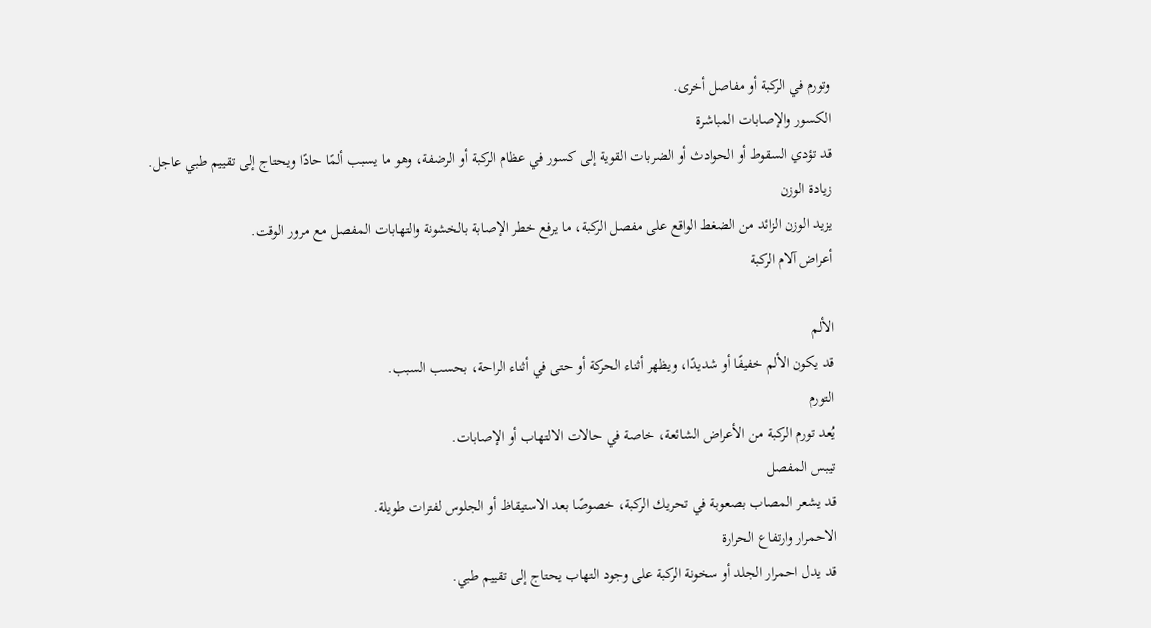وتورم في الركبة أو مفاصل أخرى.
الكسور والإصابات المباشرة
قد تؤدي السقوط أو الحوادث أو الضربات القوية إلى كسور في عظام الركبة أو الرضفة، وهو ما يسبب ألمًا حادًا ويحتاج إلى تقييم طبي عاجل.
زيادة الوزن
يزيد الوزن الزائد من الضغط الواقع على مفصل الركبة، ما يرفع خطر الإصابة بالخشونة والتهابات المفصل مع مرور الوقت.
أعراض آلام الركبة

الألم
قد يكون الألم خفيفًا أو شديدًا، ويظهر أثناء الحركة أو حتى في أثناء الراحة، بحسب السبب.
التورم
يُعد تورم الركبة من الأعراض الشائعة، خاصة في حالات الالتهاب أو الإصابات.
تيبس المفصل
قد يشعر المصاب بصعوبة في تحريك الركبة، خصوصًا بعد الاستيقاظ أو الجلوس لفترات طويلة.
الاحمرار وارتفاع الحرارة
قد يدل احمرار الجلد أو سخونة الركبة على وجود التهاب يحتاج إلى تقييم طبي.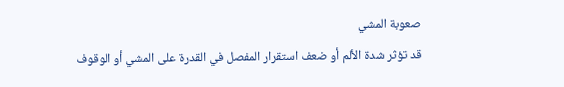صعوبة المشي
قد تؤثر شدة الألم أو ضعف استقرار المفصل في القدرة على المشي أو الوقوف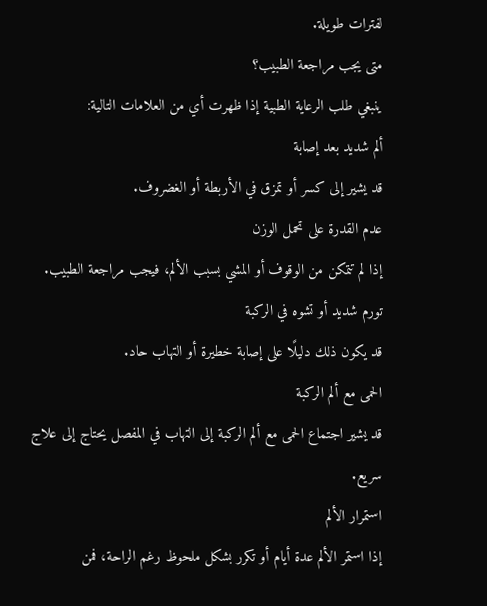لفترات طويلة.
متى يجب مراجعة الطبيب؟
ينبغي طلب الرعاية الطبية إذا ظهرت أي من العلامات التالية:
ألم شديد بعد إصابة
قد يشير إلى كسر أو تمزق في الأربطة أو الغضروف.
عدم القدرة على تحمل الوزن
إذا لم تتمكن من الوقوف أو المشي بسبب الألم، فيجب مراجعة الطبيب.
تورم شديد أو تشوه في الركبة
قد يكون ذلك دليلًا على إصابة خطيرة أو التهاب حاد.
الحمى مع ألم الركبة
قد يشير اجتماع الحمى مع ألم الركبة إلى التهاب في المفصل يحتاج إلى علاج سريع.
استمرار الألم
إذا استمر الألم عدة أيام أو تكرر بشكل ملحوظ رغم الراحة، فمن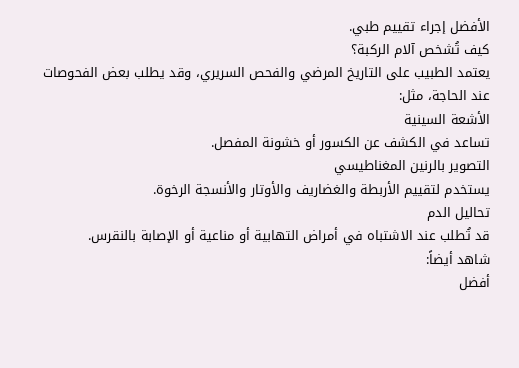الأفضل إجراء تقييم طبي.
كيف تُشخص آلام الركبة؟
يعتمد الطبيب على التاريخ المرضي والفحص السريري، وقد يطلب بعض الفحوصات عند الحاجة، مثل:
الأشعة السينية
تساعد في الكشف عن الكسور أو خشونة المفصل.
التصوير بالرنين المغناطيسي
يستخدم لتقييم الأربطة والغضاريف والأوتار والأنسجة الرخوة.
تحاليل الدم
قد تُطلب عند الاشتباه في أمراض التهابية أو مناعية أو الإصابة بالنقرس.
شاهد أيضاً:
أفضل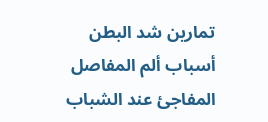تمارين شد البطن
أسباب ألم المفاصل المفاجئ عند الشباب